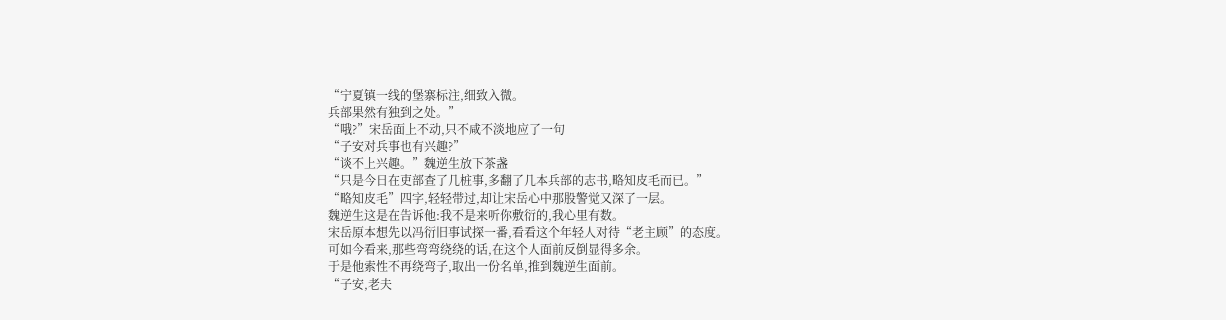“宁夏镇一线的堡寨标注,细致入微。
兵部果然有独到之处。”
“哦?”宋岳面上不动,只不咸不淡地应了一句
“子安对兵事也有兴趣?”
“谈不上兴趣。”魏逆生放下茶盏
“只是今日在吏部查了几桩事,多翻了几本兵部的志书,略知皮毛而已。”
“略知皮毛”四字,轻轻带过,却让宋岳心中那股警觉又深了一层。
魏逆生这是在告诉他:我不是来听你敷衍的,我心里有数。
宋岳原本想先以冯衍旧事试探一番,看看这个年轻人对待“老主顾”的态度。
可如今看来,那些弯弯绕绕的话,在这个人面前反倒显得多余。
于是他索性不再绕弯子,取出一份名单,推到魏逆生面前。
“子安,老夫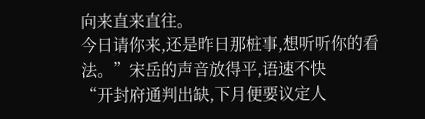向来直来直往。
今日请你来,还是昨日那桩事,想听听你的看法。”宋岳的声音放得平,语速不快
“开封府通判出缺,下月便要议定人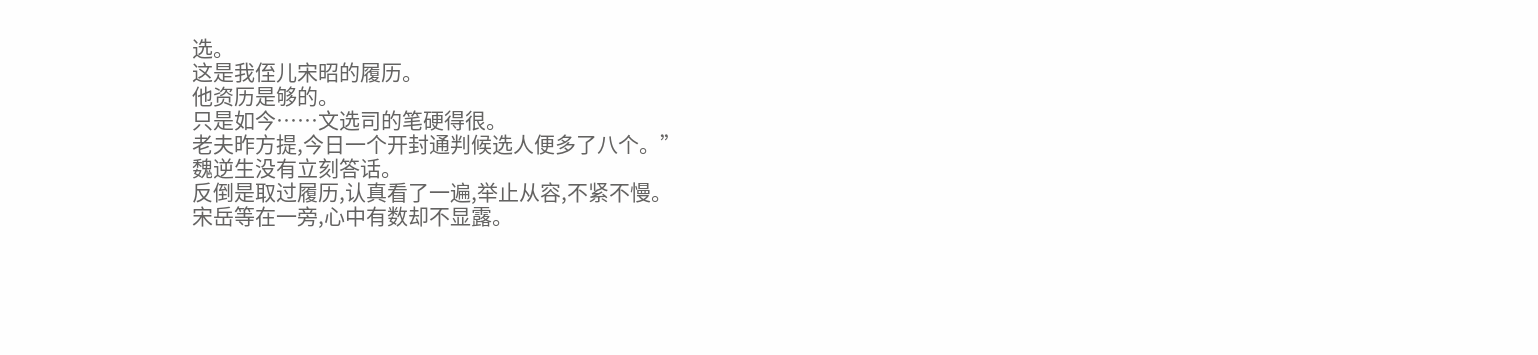选。
这是我侄儿宋昭的履历。
他资历是够的。
只是如今……文选司的笔硬得很。
老夫昨方提,今日一个开封通判候选人便多了八个。”
魏逆生没有立刻答话。
反倒是取过履历,认真看了一遍,举止从容,不紧不慢。
宋岳等在一旁,心中有数却不显露。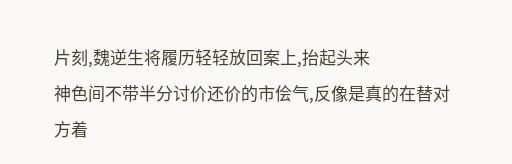片刻,魏逆生将履历轻轻放回案上,抬起头来
神色间不带半分讨价还价的市侩气,反像是真的在替对方着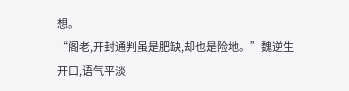想。
“阁老,开封通判虽是肥缺,却也是险地。”魏逆生开口,语气平淡